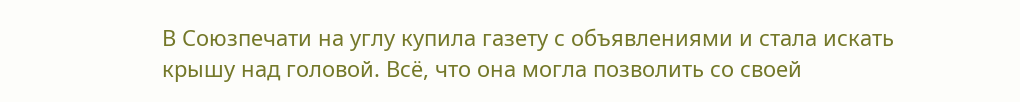В Союзпечати на углу купила газету с объявлениями и стала искать крышу над головой. Всё, что она могла позволить со своей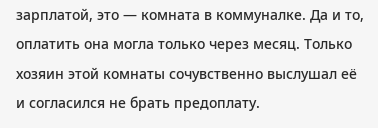зарплатой, это — комната в коммуналке. Да и то, оплатить она могла только через месяц. Только хозяин этой комнаты сочувственно выслушал её и согласился не брать предоплату.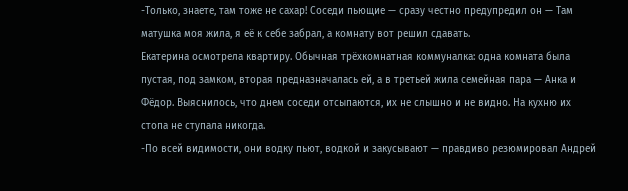-Только, знаете, там тоже не сахар! Соседи пьющие — сразу честно предупредил он — Там матушка моя жила, я её к себе забрал, а комнату вот решил сдавать.
Екатерина осмотрела квартиру. Обычная трёхкомнатная коммуналка: одна комната была пустая, под замком, вторая предназначалась ей, а в третьей жила семейная пара — Анка и Фёдор. Выяснилось, что днем соседи отсыпаются, их не слышно и не видно. На кухню их стопа не ступала никогда.
-По всей видимости, они водку пьют, водкой и закусывают — правдиво резюмировал Андрей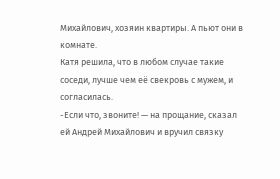Михайлович, хозяин квартиры. А пьют они в комнате.
Катя решила, что в любом случае такие соседи, лучше чем её свекровь с мужем, и согласилась.
-Если что, звоните! — на прощание, сказал ей Андрей Михайлович и вручил связку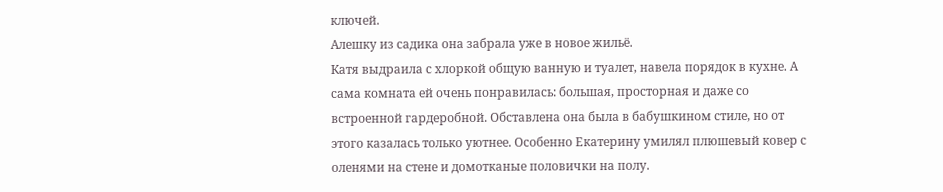ключей.
Алешку из садика она забрала уже в новое жильё.
Катя выдраила с хлоркой общую ванную и туалет, навела порядок в кухне. А сама комната ей очень понравилась: большая, просторная и даже со встроенной гардеробной. Обставлена она была в бабушкином стиле, но от этого казалась только уютнее. Особенно Екатерину умилял плюшевый ковер с оленями на стене и домотканые половички на полу.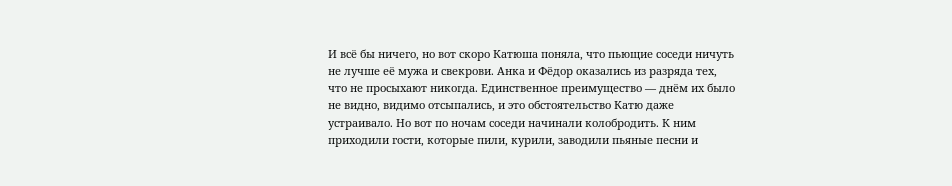И всё бы ничего, но вот скоро Катюша поняла, что пьющие соседи ничуть не лучше её мужа и свекрови. Анка и Фёдор оказались из разряда тех, что не просыхают никогда. Единственное преимущество — днём их было не видно, видимо отсыпались, и это обстоятельство Катю даже устраивало. Но вот по ночам соседи начинали колобродить. К ним приходили гости, которые пили, курили, заводили пьяные песни и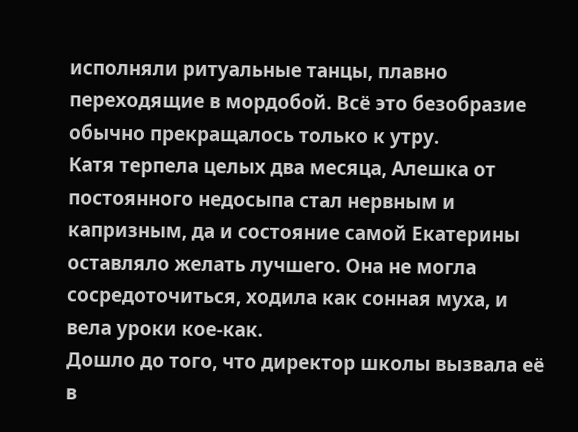исполняли ритуальные танцы, плавно переходящие в мордобой. Всё это безобразие обычно прекращалось только к утру.
Катя терпела целых два месяца, Алешка от постоянного недосыпа стал нервным и капризным, да и состояние самой Екатерины оставляло желать лучшего. Она не могла сосредоточиться, ходила как сонная муха, и вела уроки кое-как.
Дошло до того, что директор школы вызвала её в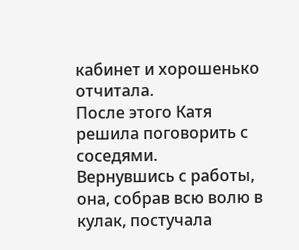кабинет и хорошенько отчитала.
После этого Катя решила поговорить с соседями.
Вернувшись с работы, она, собрав всю волю в кулак, постучала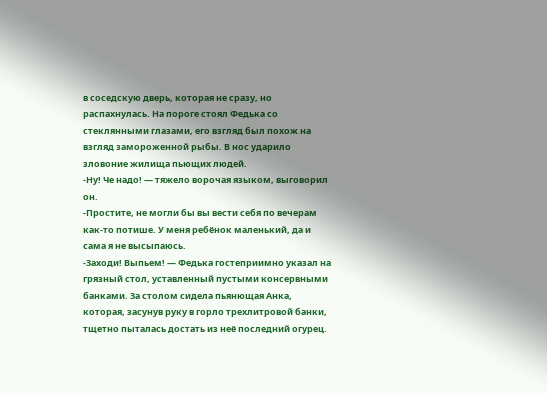в соседскую дверь, которая не сразу, но распахнулась. На пороге стоял Федька со стеклянными глазами, его взгляд был похож на взгляд замороженной рыбы. В нос ударило зловоние жилища пьющих людей.
-Ну! Че надо! — тяжело ворочая языком, выговорил он.
-Простите, не могли бы вы вести себя по вечерам как-то потише. У меня ребёнок маленький, да и сама я не высыпаюсь.
-Заходи! Выпьем! — Федька гостеприимно указал на грязный стол, уставленный пустыми консервными банками. За столом сидела пьянющая Анка, которая, засунув руку в горло трехлитровой банки, тщетно пыталась достать из неё последний огурец.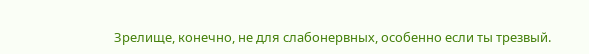Зрелище, конечно, не для слабонервных, особенно если ты трезвый.